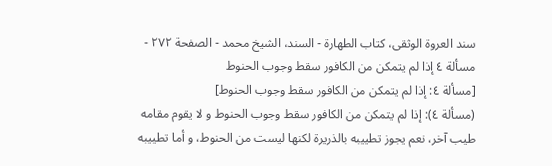سند العروة الوثقى، كتاب الطهارة - السند، الشيخ محمد - الصفحة ٢٧٢ - مسألة ٤ إذا لم يتمكن من الكافور سقط وجوب الحنوط
[مسألة ٤: إذا لم يتمكن من الكافور سقط وجوب الحنوط]
(مسألة ٤): إذا لم يتمكن من الكافور سقط وجوب الحنوط و لا يقوم مقامه طيب آخر، نعم يجوز تطييبه بالذريرة لكنها ليست من الحنوط، و أما تطييبه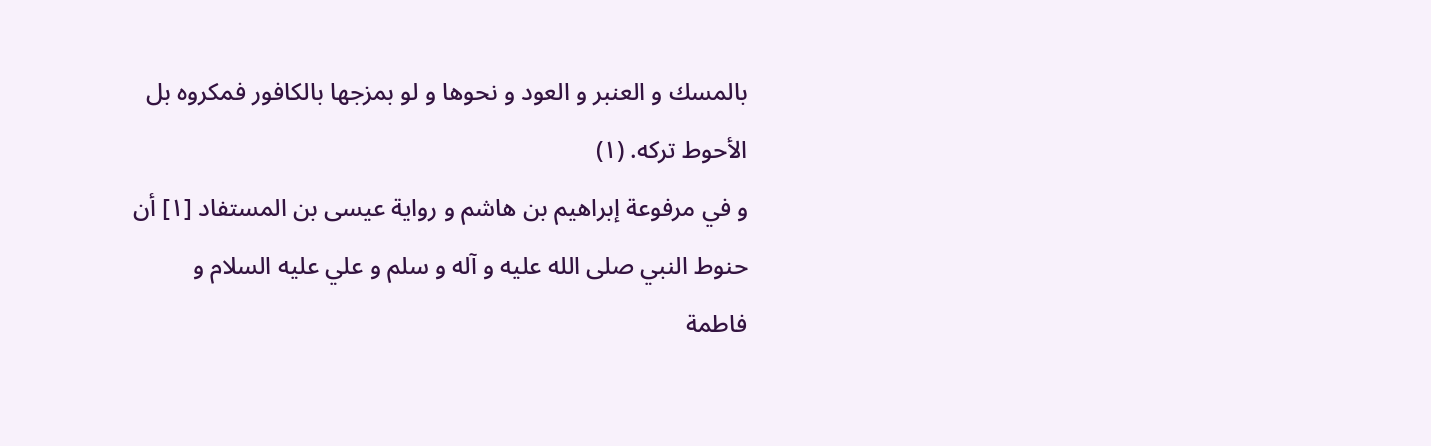بالمسك و العنبر و العود و نحوها و لو بمزجها بالكافور فمكروه بل الأحوط تركه. (١)
و في مرفوعة إبراهيم بن هاشم و رواية عيسى بن المستفاد [١] أن حنوط النبي صلى الله عليه و آله و سلم و علي عليه السلام و فاطمة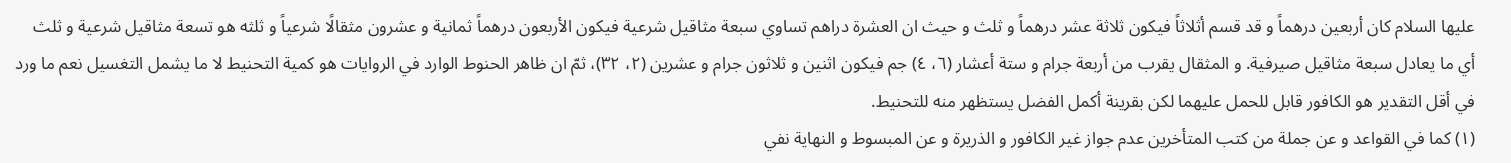عليها السلام كان أربعين درهماً و قد قسم أثلاثاً فيكون ثلاثة عشر درهماً و ثلث و حيث ان العشرة دراهم تساوي سبعة مثاقيل شرعية فيكون الأربعون درهماً ثمانية و عشرون مثقالًا شرعياً و ثلثه هو تسعة مثاقيل شرعية و ثلث أي ما يعادل سبعة مثاقيل صيرفية. و المثقال يقرب من أربعة جرام و ستة أعشار (٦، ٤) جم فيكون اثنين و ثلاثون جرام و عشرين (٢، ٣٢)، ثمّ ان ظاهر الحنوط الوارد في الروايات هو كمية التحنيط لا ما يشمل التغسيل نعم ما ورد في أقل التقدير هو الكافور قابل للحمل عليهما لكن بقرينة أكمل الفضل يستظهر منه للتحنيط.
(١) كما في القواعد و عن جملة من كتب المتأخرين عدم جواز غير الكافور و الذريرة و عن المبسوط و النهاية نفي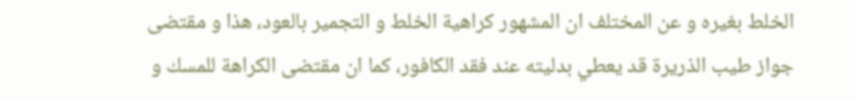الخلط بغيره و عن المختلف ان المشهور كراهية الخلط و التجمير بالعود، هذا و مقتضى جواز طيب الذريرة قد يعطي بدليته عند فقد الكافور، كما ان مقتضى الكراهة للمسك و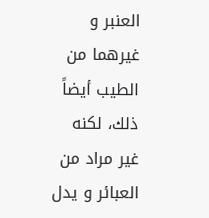العنبر و غيرهما من الطيب أيضاً ذلك، لكنه غير مراد من العبائر و يدل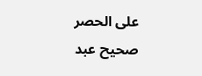على الحصر صحيح عبد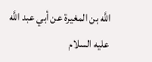اللَّه بن المغيرة عن أبي عبد اللَّه عليه السلام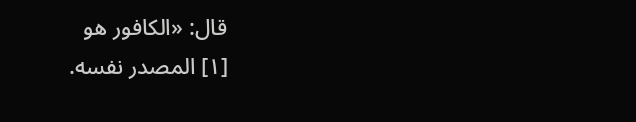قال: «الكافور هو
[١] المصدر نفسه.